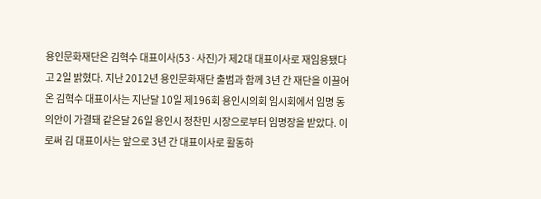용인문화재단은 김혁수 대표이사(53·사진)가 제2대 대표이사로 재임용됐다고 2일 밝혔다. 지난 2012년 용인문화재단 출범과 함께 3년 간 재단을 이끌어 온 김혁수 대표이사는 지난달 10일 제196회 용인시의회 임시회에서 임명 동의안이 가결돼 같은달 26일 용인시 정찬민 시장으로부터 임명장을 받았다. 이로써 김 대표이사는 앞으로 3년 간 대표이사로 활동하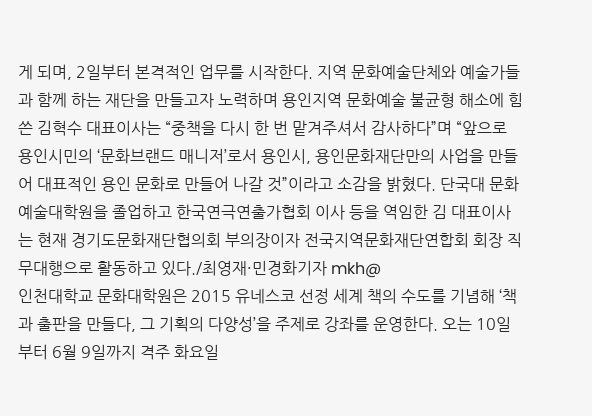게 되며, 2일부터 본격적인 업무를 시작한다. 지역 문화예술단체와 예술가들과 함께 하는 재단을 만들고자 노력하며 용인지역 문화예술 불균형 해소에 힘쓴 김혁수 대표이사는 “중책을 다시 한 번 맡겨주셔서 감사하다”며 “앞으로 용인시민의 ‘문화브랜드 매니저’로서 용인시, 용인문화재단만의 사업을 만들어 대표적인 용인 문화로 만들어 나갈 것”이라고 소감을 밝혔다. 단국대 문화예술대학원을 졸업하고 한국연극연출가협회 이사 등을 역임한 김 대표이사는 현재 경기도문화재단협의회 부의장이자 전국지역문화재단연합회 회장 직무대행으로 활동하고 있다./최영재·민경화기자 mkh@
인천대학교 문화대학원은 2015 유네스코 선정 세계 책의 수도를 기념해 ‘책과 출판을 만들다, 그 기획의 다양성’을 주제로 강좌를 운영한다. 오는 10일부터 6월 9일까지 격주 화요일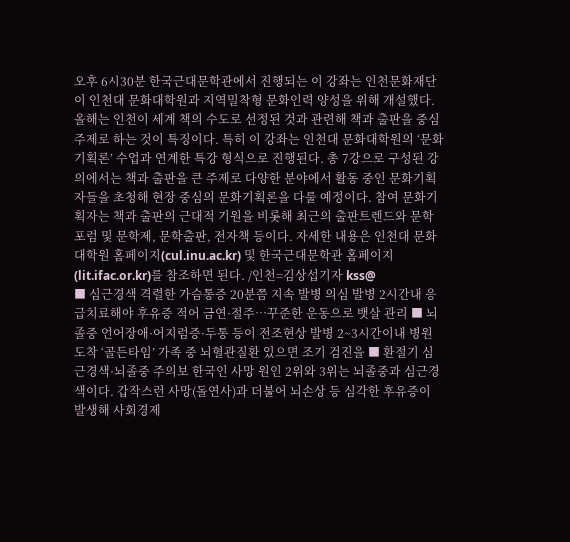오후 6시30분 한국근대문학관에서 진행되는 이 강좌는 인천문화재단이 인천대 문화대학원과 지역밀착형 문화인력 양성을 위해 개설했다. 올해는 인천이 세계 책의 수도로 선정된 것과 관련해 책과 출판을 중심 주제로 하는 것이 특징이다. 특히 이 강좌는 인천대 문화대학원의 ‘문화기획론’ 수업과 연계한 특강 형식으로 진행된다. 총 7강으로 구성된 강의에서는 책과 출판을 큰 주제로 다양한 분야에서 활동 중인 문화기획자들을 초청해 현장 중심의 문화기획론을 다룰 예정이다. 참여 문화기획자는 책과 출판의 근대적 기원을 비롯해 최근의 출판트렌드와 문학포럼 및 문학제, 문학출판, 전자책 등이다. 자세한 내용은 인천대 문화대학원 홈페이지(cul.inu.ac.kr) 및 한국근대문학관 홈페이지(lit.ifac.or.kr)를 참조하면 된다. /인천=김상섭기자 kss@
■ 심근경색 격렬한 가슴통증 20분쯤 지속 발병 의심 발병 2시간내 응급치료해야 후유증 적어 금연·절주…꾸준한 운동으로 뱃살 관리 ■ 뇌졸중 언어장애·어지럼증·두통 등이 전조현상 발병 2~3시간이내 병원 도착 ‘골든타임’ 가족 중 뇌혈관질환 있으면 조기 검진을 ■ 환절기 심근경색·뇌졸중 주의보 한국인 사망 원인 2위와 3위는 뇌졸중과 심근경색이다. 갑작스런 사망(돌연사)과 더불어 뇌손상 등 심각한 후유증이 발생해 사회경제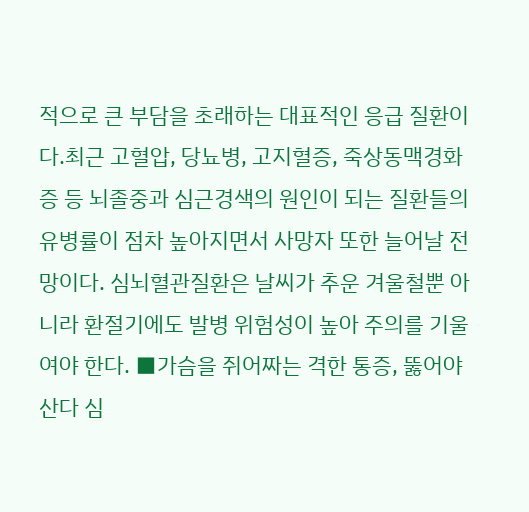적으로 큰 부담을 초래하는 대표적인 응급 질환이다.최근 고혈압, 당뇨병, 고지혈증, 죽상동맥경화증 등 뇌졸중과 심근경색의 원인이 되는 질환들의 유병률이 점차 높아지면서 사망자 또한 늘어날 전망이다. 심뇌혈관질환은 날씨가 추운 겨울철뿐 아니라 환절기에도 발병 위험성이 높아 주의를 기울여야 한다. ■가슴을 쥐어짜는 격한 통증, 뚫어야 산다 심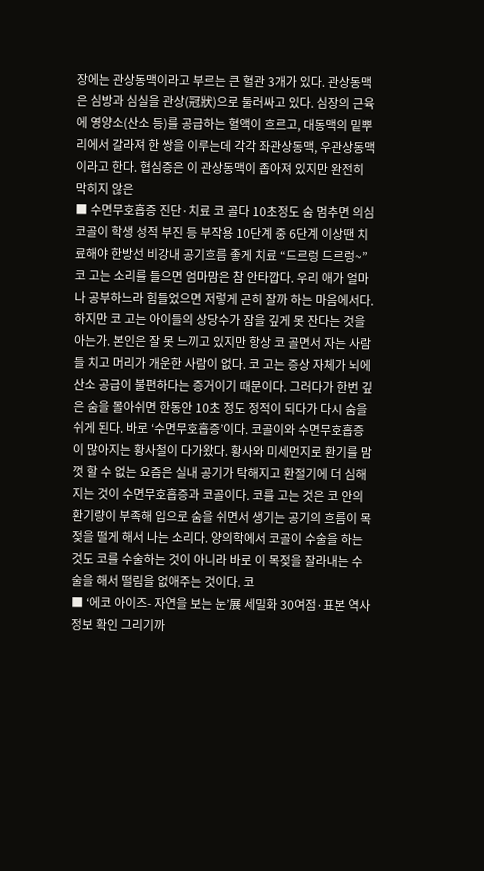장에는 관상동맥이라고 부르는 큰 혈관 3개가 있다. 관상동맥은 심방과 심실을 관상(冠狀)으로 둘러싸고 있다. 심장의 근육에 영양소(산소 등)를 공급하는 혈액이 흐르고, 대동맥의 밑뿌리에서 갈라져 한 쌍을 이루는데 각각 좌관상동맥, 우관상동맥이라고 한다. 협심증은 이 관상동맥이 좁아져 있지만 완전히 막히지 않은
■ 수면무호흡증 진단·치료 코 골다 10초정도 숨 멈추면 의심 코골이 학생 성적 부진 등 부작용 10단계 중 6단계 이상땐 치료해야 한방선 비강내 공기흐름 좋게 치료 “드르렁 드르렁~” 코 고는 소리를 들으면 엄마맘은 참 안타깝다. 우리 애가 얼마나 공부하느라 힘들었으면 저렇게 곤히 잘까 하는 마음에서다. 하지만 코 고는 아이들의 상당수가 잠을 깊게 못 잔다는 것을 아는가. 본인은 잘 못 느끼고 있지만 항상 코 골면서 자는 사람들 치고 머리가 개운한 사람이 없다. 코 고는 증상 자체가 뇌에 산소 공급이 불편하다는 증거이기 때문이다. 그러다가 한번 깊은 숨을 몰아쉬면 한동안 10초 정도 정적이 되다가 다시 숨을 쉬게 된다. 바로 ‘수면무호흡증’이다. 코골이와 수면무호흡증이 많아지는 황사철이 다가왔다. 황사와 미세먼지로 환기를 맘껏 할 수 없는 요즘은 실내 공기가 탁해지고 환절기에 더 심해지는 것이 수면무호흡증과 코골이다. 코를 고는 것은 코 안의 환기량이 부족해 입으로 숨을 쉬면서 생기는 공기의 흐름이 목젖을 떨게 해서 나는 소리다. 양의학에서 코골이 수술을 하는 것도 코를 수술하는 것이 아니라 바로 이 목젖을 잘라내는 수술을 해서 떨림을 없애주는 것이다. 코
■ ‘에코 아이즈- 자연을 보는 눈’展 세밀화 30여점·표본 역사 정보 확인 그리기까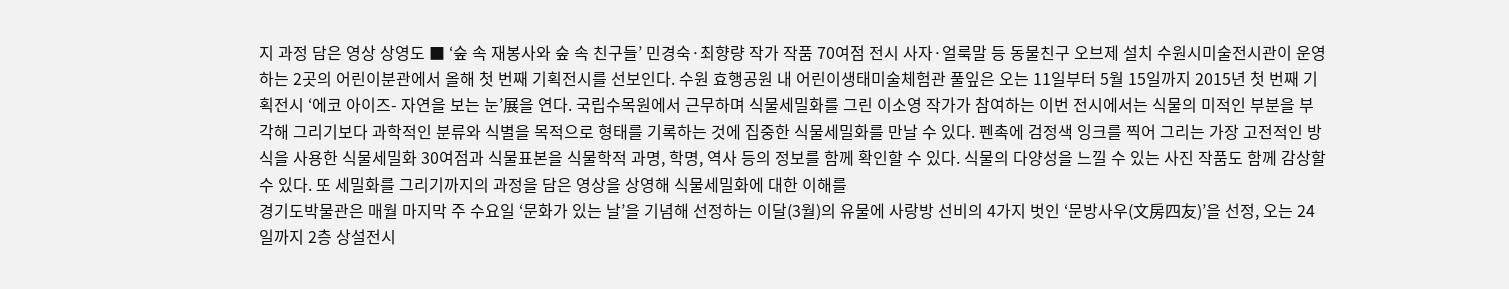지 과정 담은 영상 상영도 ■ ‘숲 속 재봉사와 숲 속 친구들’ 민경숙·최향량 작가 작품 70여점 전시 사자·얼룩말 등 동물친구 오브제 설치 수원시미술전시관이 운영하는 2곳의 어린이분관에서 올해 첫 번째 기획전시를 선보인다. 수원 효행공원 내 어린이생태미술체험관 풀잎은 오는 11일부터 5월 15일까지 2015년 첫 번째 기획전시 ‘에코 아이즈- 자연을 보는 눈’展을 연다. 국립수목원에서 근무하며 식물세밀화를 그린 이소영 작가가 참여하는 이번 전시에서는 식물의 미적인 부분을 부각해 그리기보다 과학적인 분류와 식별을 목적으로 형태를 기록하는 것에 집중한 식물세밀화를 만날 수 있다. 펜촉에 검정색 잉크를 찍어 그리는 가장 고전적인 방 식을 사용한 식물세밀화 30여점과 식물표본을 식물학적 과명, 학명, 역사 등의 정보를 함께 확인할 수 있다. 식물의 다양성을 느낄 수 있는 사진 작품도 함께 감상할 수 있다. 또 세밀화를 그리기까지의 과정을 담은 영상을 상영해 식물세밀화에 대한 이해를
경기도박물관은 매월 마지막 주 수요일 ‘문화가 있는 날’을 기념해 선정하는 이달(3월)의 유물에 사랑방 선비의 4가지 벗인 ‘문방사우(文房四友)’을 선정, 오는 24일까지 2층 상설전시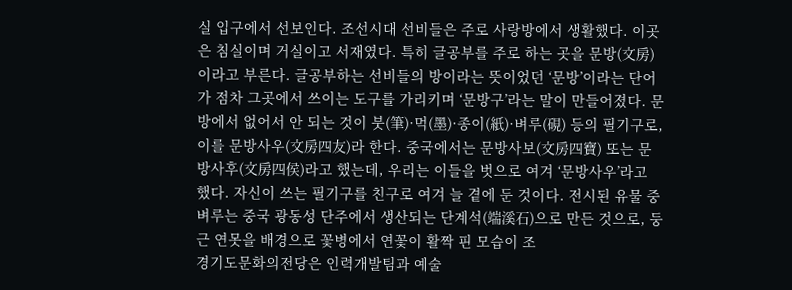실 입구에서 선보인다. 조선시대 선비들은 주로 사랑방에서 생활했다. 이곳은 침실이며 거실이고 서재였다. 특히 글공부를 주로 하는 곳을 문방(文房)이라고 부른다. 글공부하는 선비들의 방이라는 뜻이었던 ‘문방’이라는 단어가 점차 그곳에서 쓰이는 도구를 가리키며 ‘문방구’라는 말이 만들어졌다. 문방에서 없어서 안 되는 것이 붓(筆)·먹(墨)·종이(紙)·벼루(硯) 등의 필기구로, 이를 문방사우(文房四友)라 한다. 중국에서는 문방사보(文房四寶) 또는 문방사후(文房四侯)라고 했는데, 우리는 이들을 벗으로 여겨 ‘문방사우’라고 했다. 자신이 쓰는 필기구를 친구로 여겨 늘 곁에 둔 것이다. 전시된 유물 중 벼루는 중국 광동성 단주에서 생산되는 단계석(端溪石)으로 만든 것으로, 둥근 연못을 배경으로 꽃병에서 연꽃이 활짝 핀 모습이 조
경기도문화의전당은 인력개발팀과 예술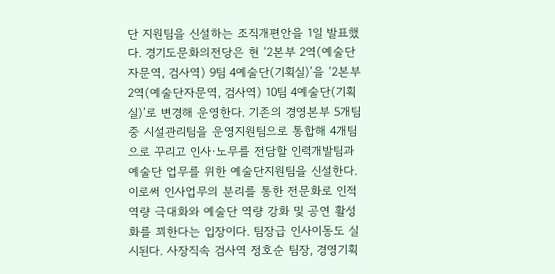단 지원팀을 신설하는 조직개편안을 1일 발표했다. 경기도문화의전당은 현 ‘2본부 2역(예술단자문역, 검사역) 9팀 4예술단(기획실)’을 ‘2본부 2역(예술단자문역, 검사역) 10팀 4예술단(기획실)’로 변경해 운영한다. 기존의 경영본부 5개팀 중 시설관리팀을 운영지원팀으로 통합해 4개팀으로 꾸리고 인사·노무를 전담할 인력개발팀과 예술단 업무를 위한 예술단지원팀을 신설한다. 이로써 인사업무의 분리를 통한 전문화로 인적 역량 극대화와 예술단 역량 강화 및 공연 활성화를 꾀한다는 입장이다. 팀장급 인사이동도 실시된다. 사장직속 검사역 정호순 팀장, 경영기획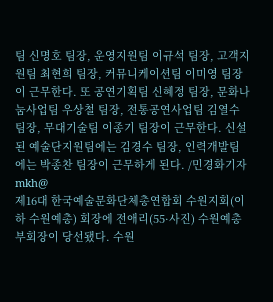팀 신명호 팀장, 운영지원팀 이규석 팀장, 고객지원팀 최현희 팀장, 커뮤니케이션팀 이미영 팀장이 근무한다. 또 공연기획팀 신혜정 팀장, 문화나눔사업팀 우상철 팀장, 전통공연사업팀 김열수 팀장, 무대기술팀 이종기 팀장이 근무한다. 신설된 예술단지원팀에는 김경수 팀장, 인력개발팀에는 박종찬 팀장이 근무하게 된다. /민경화기자 mkh@
제16대 한국예술문화단체총연합회 수원지회(이하 수원예총) 회장에 전애리(55·사진) 수원예총 부회장이 당선됐다. 수원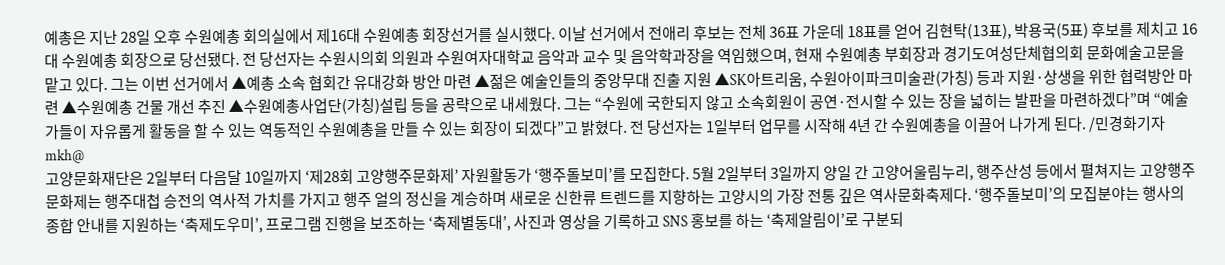예총은 지난 28일 오후 수원예총 회의실에서 제16대 수원예총 회장선거를 실시했다. 이날 선거에서 전애리 후보는 전체 36표 가운데 18표를 얻어 김현탁(13표), 박용국(5표) 후보를 제치고 16대 수원예총 회장으로 당선됐다. 전 당선자는 수원시의회 의원과 수원여자대학교 음악과 교수 및 음악학과장을 역임했으며, 현재 수원예총 부회장과 경기도여성단체협의회 문화예술고문을 맡고 있다. 그는 이번 선거에서 ▲예총 소속 협회간 유대강화 방안 마련 ▲젊은 예술인들의 중앙무대 진출 지원 ▲SK아트리움, 수원아이파크미술관(가칭) 등과 지원·상생을 위한 협력방안 마련 ▲수원예총 건물 개선 추진 ▲수원예총사업단(가칭)설립 등을 공략으로 내세웠다. 그는 “수원에 국한되지 않고 소속회원이 공연·전시할 수 있는 장을 넓히는 발판을 마련하겠다”며 “예술가들이 자유롭게 활동을 할 수 있는 역동적인 수원예총을 만들 수 있는 회장이 되겠다”고 밝혔다. 전 당선자는 1일부터 업무를 시작해 4년 간 수원예총을 이끌어 나가게 된다. /민경화기자 mkh@
고양문화재단은 2일부터 다음달 10일까지 ‘제28회 고양행주문화제’ 자원활동가 ‘행주돌보미’를 모집한다. 5월 2일부터 3일까지 양일 간 고양어울림누리, 행주산성 등에서 펼쳐지는 고양행주문화제는 행주대첩 승전의 역사적 가치를 가지고 행주 얼의 정신을 계승하며 새로운 신한류 트렌드를 지향하는 고양시의 가장 전통 깊은 역사문화축제다. ‘행주돌보미’의 모집분야는 행사의 종합 안내를 지원하는 ‘축제도우미’, 프로그램 진행을 보조하는 ‘축제별동대’, 사진과 영상을 기록하고 SNS 홍보를 하는 ‘축제알림이’로 구분되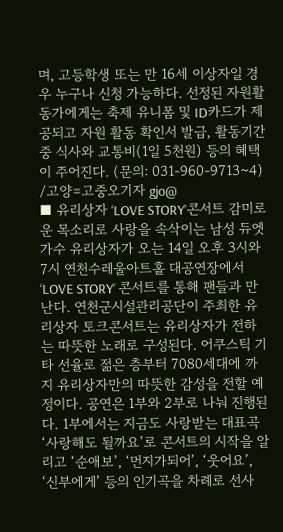며, 고등학생 또는 만 16세 이상자일 경우 누구나 신청 가능하다. 선정된 자원활동가에게는 축제 유니폼 및 ID카드가 제공되고 자원 활동 확인서 발급, 활동기간 중 식사와 교통비(1일 5천원) 등의 혜택이 주어진다. (문의: 031-960-9713~4) /고양=고중오기자 gjo@
■ 유리상자 ‘LOVE STORY’콘서트 감미로운 목소리로 사랑을 속삭이는 남성 듀엣 가수 유리상자가 오는 14일 오후 3시와 7시 연천수레울아트홀 대공연장에서 ‘LOVE STORY’ 콘서트를 통해 팬들과 만난다. 연천군시설관리공단이 주최한 유리상자 토크콘서트는 유리상자가 전하는 따뜻한 노래로 구성된다. 어쿠스틱 기타 선율로 젊은 층부터 7080세대에 까지 유리상자만의 따뜻한 감성을 전할 예정이다. 공연은 1부와 2부로 나눠 진행된다. 1부에서는 지금도 사랑받는 대표곡 ‘사랑해도 될까요’로 콘서트의 시작을 알리고 ‘순애보’, ‘먼지가되어’, ‘웃어요’, ‘신부에게’ 등의 인기곡을 차례로 선사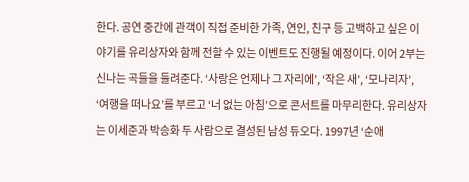한다. 공연 중간에 관객이 직접 준비한 가족, 연인, 친구 등 고백하고 싶은 이야기를 유리상자와 함께 전할 수 있는 이벤트도 진행될 예정이다. 이어 2부는 신나는 곡들을 들려준다. ‘사랑은 언제나 그 자리에’, ‘작은 새’, ‘모나리자’, ‘여행을 떠나요’를 부르고 ‘너 없는 아침’으로 콘서트를 마무리한다. 유리상자는 이세준과 박승화 두 사람으로 결성된 남성 듀오다. 1997년 ‘순애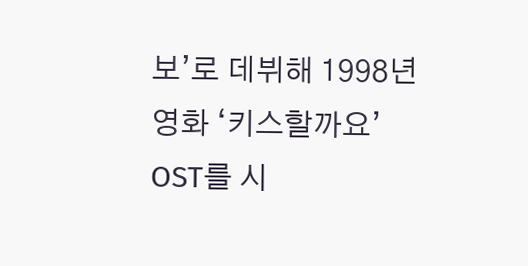보’로 데뷔해 1998년 영화 ‘키스할까요’ OST를 시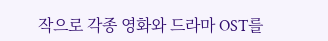작으로 각종 영화와 드라마 OST를